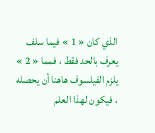الذي كان « 1 » فيما سلف يعرف بالحد فقط ، فمما « 2 » يلزم الفيلسوف هاهنا أن يحصله ، فيكون لهذا العلم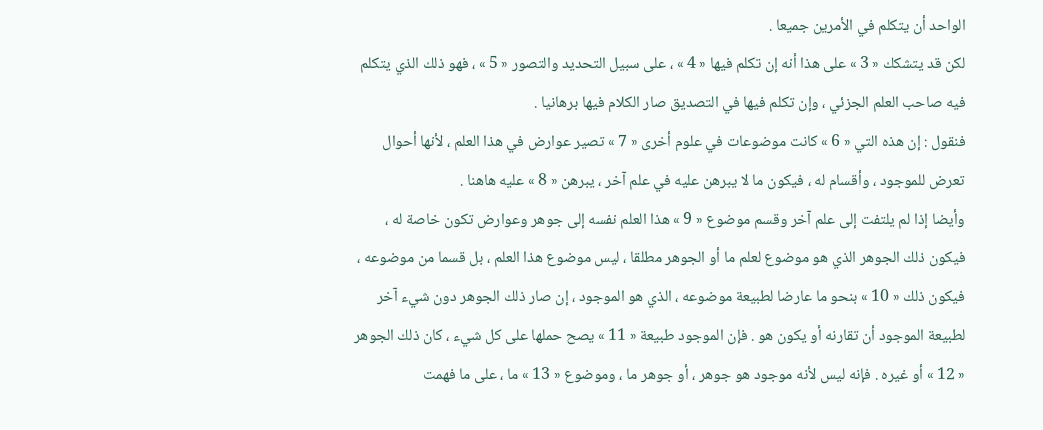الواحد أن يتكلم في الأمرين جميعا .
لكن قد يتشكك « 3 » على هذا أنه إن تكلم فيها « 4 » ، على سبيل التحديد والتصور « 5 » ، فهو ذلك الذي يتكلم فيه صاحب العلم الجزئي ، وإن تكلم فيها في التصديق صار الكلام فيها برهانيا .
فنقول : إن هذه التي « 6 » كانت موضوعات في علوم أخرى « 7 » تصير عوارض في هذا العلم ، لأنها أحوال تعرض للموجود ، وأقسام له ، فيكون ما لا يبرهن عليه في علم آخر ، يبرهن « 8 » عليه هاهنا .
وأيضا إذا لم يلتفت إلى علم آخر وقسم موضوع « 9 » هذا العلم نفسه إلى جوهر وعوارض تكون خاصة له ، فيكون ذلك الجوهر الذي هو موضوع لعلم ما أو الجوهر مطلقا ، ليس موضوع هذا العلم ، بل قسما من موضوعه ، فيكون ذلك « 10 » بنحو ما عارضا لطبيعة موضوعه ، الذي هو الموجود ، إن صار ذلك الجوهر دون شيء آخر لطبيعة الموجود أن تقارنه أو يكون هو . فإن الموجود طبيعة « 11 » يصح حملها على كل شيء ، كان ذلك الجوهر « 12 » أو غيره . فإنه ليس لأنه موجود هو جوهر ، أو جوهر ما ، وموضوع « 13 » ما ، على ما فهمت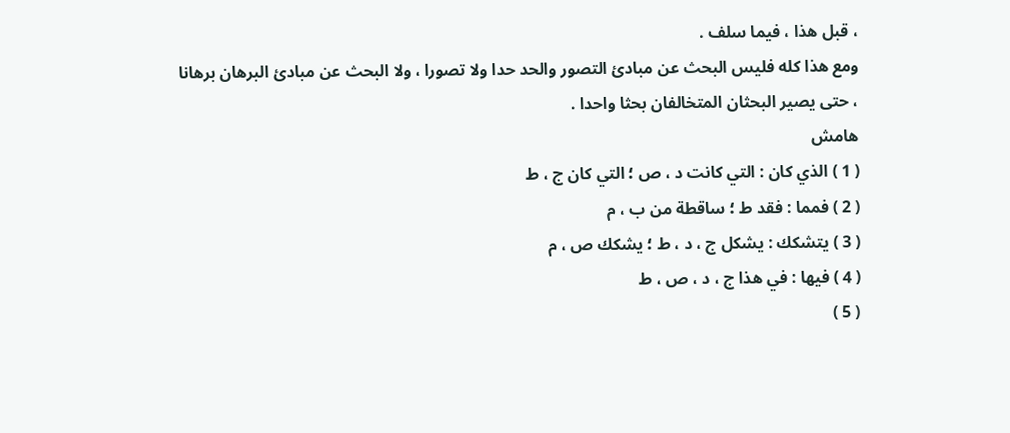، قبل هذا ، فيما سلف .
ومع هذا كله فليس البحث عن مبادئ التصور والحد حدا ولا تصورا ، ولا البحث عن مبادئ البرهان برهانا ، حتى يصير البحثان المتخالفان بحثا واحدا .
هامش
( 1 ) الذي كان : التي كانت د ، ص ؛ التي كان ج ، ط
( 2 ) فمما : فقد ط ؛ ساقطة من ب ، م
( 3 ) يتشكك : يشكل ج ، د ، ط ؛ يشكك ص ، م
( 4 ) فيها : في هذا ج ، د ، ص ، ط
( 5 )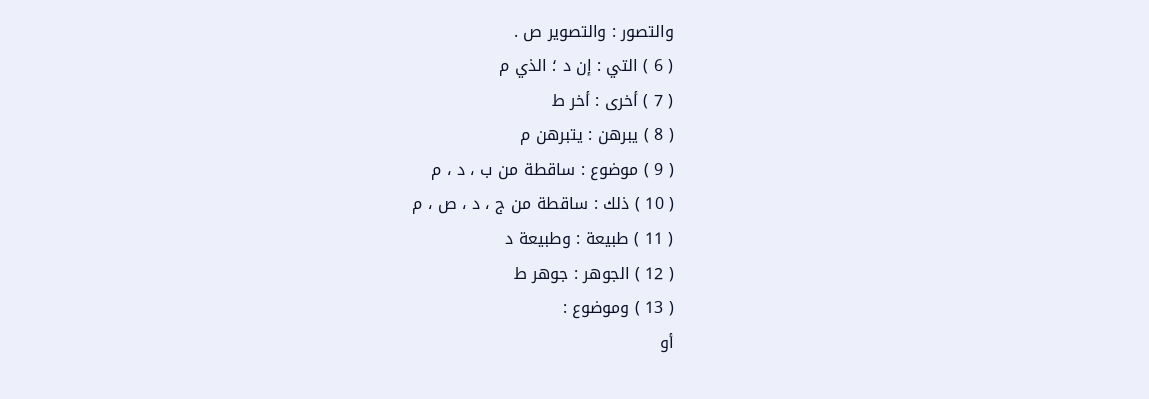والتصور : والتصوير ص .
( 6 ) التي : إن د ؛ الذي م
( 7 ) أخرى : أخر ط
( 8 ) يبرهن : يتبرهن م
( 9 ) موضوع : ساقطة من ب ، د ، م
( 10 ) ذلك : ساقطة من ج ، د ، ص ، م
( 11 ) طبيعة : وطبيعة د
( 12 ) الجوهر : جوهر ط
( 13 ) وموضوع :
أو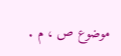موضوع ص ، م .